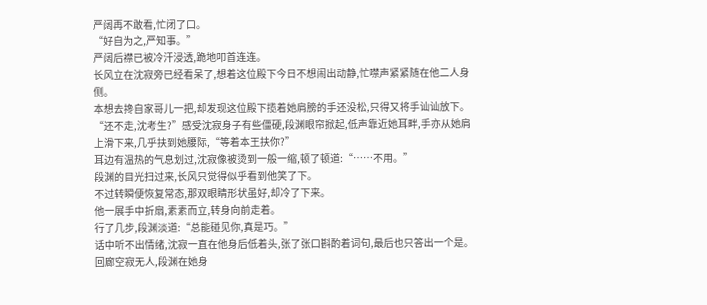严阔再不敢看,忙闭了口。
“好自为之,严知事。”
严阔后襟已被冷汗浸透,跪地叩首连连。
长风立在沈寂旁已经看呆了,想着这位殿下今日不想闹出动静,忙噤声紧紧随在他二人身侧。
本想去搀自家哥儿一把,却发现这位殿下揽着她肩膀的手还没松,只得又将手讪讪放下。
“还不走,沈考生?”感受沈寂身子有些僵硬,段渊眼帘掀起,低声靠近她耳畔,手亦从她肩上滑下来,几乎扶到她腰际,“等着本王扶你?”
耳边有温热的气息划过,沈寂像被烫到一般一缩,顿了顿道:“……不用。”
段渊的目光扫过来,长风只觉得似乎看到他笑了下。
不过转瞬便恢复常态,那双眼睛形状虽好,却冷了下来。
他一展手中折扇,素素而立,转身向前走着。
行了几步,段渊淡道:“总能碰见你,真是巧。”
话中听不出情绪,沈寂一直在他身后低着头,张了张口斟酌着词句,最后也只答出一个是。
回廊空寂无人,段渊在她身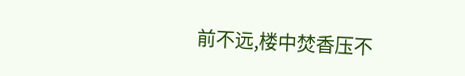前不远,楼中焚香压不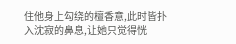住他身上勾绕的檀香意,此时皆扑入沈寂的鼻息,让她只觉得恍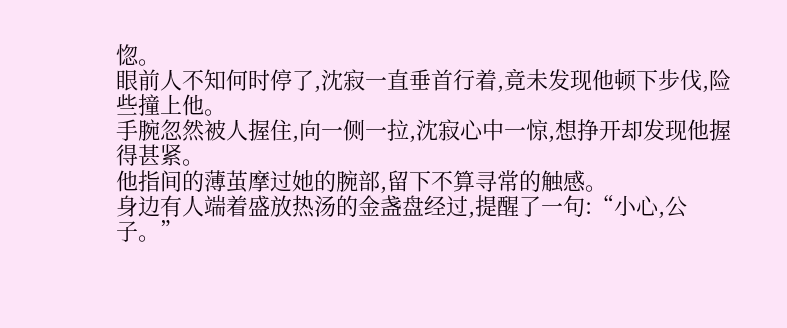惚。
眼前人不知何时停了,沈寂一直垂首行着,竟未发现他顿下步伐,险些撞上他。
手腕忽然被人握住,向一侧一拉,沈寂心中一惊,想挣开却发现他握得甚紧。
他指间的薄茧摩过她的腕部,留下不算寻常的触感。
身边有人端着盛放热汤的金盏盘经过,提醒了一句:“小心,公子。”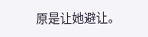原是让她避让。